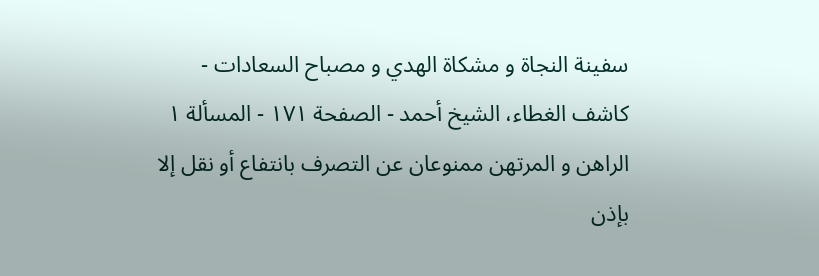سفينة النجاة و مشكاة الهدي و مصباح السعادات - كاشف الغطاء، الشيخ أحمد - الصفحة ١٧١ - المسألة ١ الراهن و المرتهن ممنوعان عن التصرف بانتفاع أو نقل إلا بإذن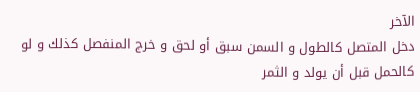الآخر
دخل المتصل كالطول و السمن سبق أو لحق و خرج المنفصل كذلك و لو كالحمل قبل أن يولد و الثمر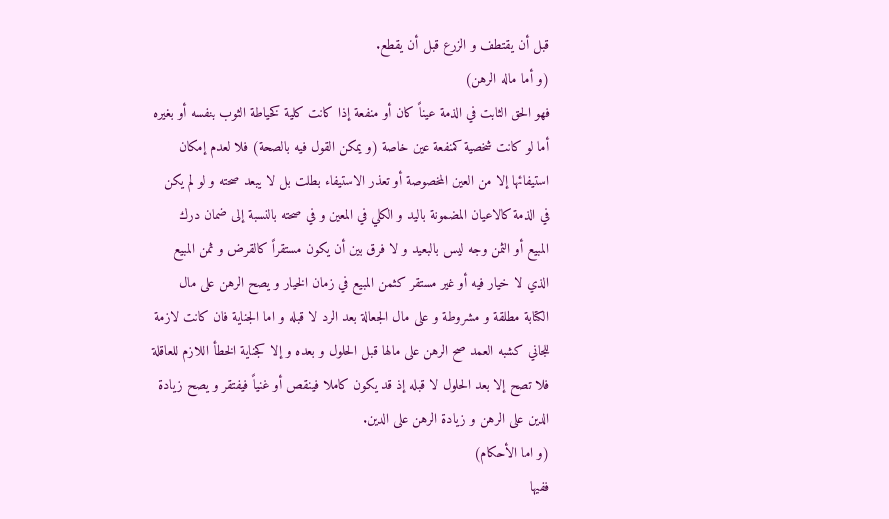قبل أن يقتطف و الزرع قبل أن يقطع.
(و أما ماله الرهن)
فهو الحق الثابت في الذمة عيناً كان أو منفعة إذا كانت كلية كخياطة الثوب بنفسه أو بغيره أما لو كانت شخصية كمنفعة عين خاصة (و يمكن القول فيه بالصحة) فلا لعدم إمكان استيفائها إلا من العين المخصوصة أو تعذر الاستيفاء بطلت بل لا يبعد صحته و لو لم يكن في الذمة كالاعيان المضمونة باليد و الكلي في المعين و في صحته بالنسبة إلى ضمان درك المبيع أو الثمن وجه ليس بالبعيد و لا فرق بين أن يكون مستقراً كالقرض و ثمن المبيع الذي لا خيار فيه أو غير مستقر كثمن المبيع في زمان الخيار و يصح الرهن على مال الكتابة مطلقة و مشروطة و على مال الجعالة بعد الرد لا قبله و اما الجناية فان كانت لازمة للجاني كشبه العمد صح الرهن على مالها قبل الحلول و بعده و إلا كجناية الخطأ اللازم للعاقلة فلا تصح إلا بعد الحلول لا قبله إذ قد يكون كاملا فينقص أو غنياً فيفتقر و يصح زيادة الدين على الرهن و زيادة الرهن على الدين.
(و اما الأحكام)
ففيها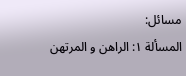مسائل:
المسألة ١: الراهن و المرتهن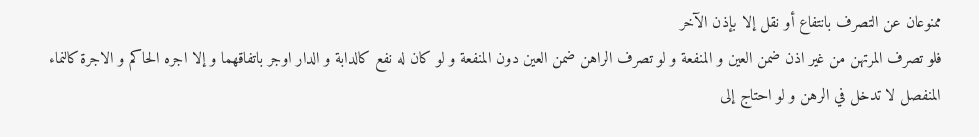ممنوعان عن التصرف بانتفاع أو نقل إلا بإذن الآخر
فلو تصرف المرتهن من غير اذن ضمن العين و المنفعة و لو تصرف الراهن ضمن العين دون المنفعة و لو كان له نفع كالدابة و الدار اوجر باتفاقهما و إلا اجره الحاكم و الاجرة كالنماء المنفصل لا تدخل في الرهن و لو احتاج إلى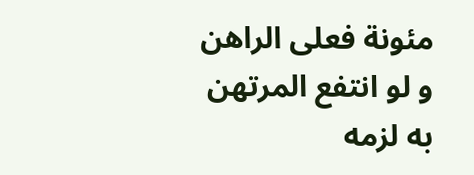مئونة فعلى الراهن و لو انتفع المرتهن به لزمه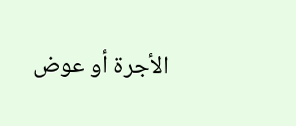الأجرة أو عوض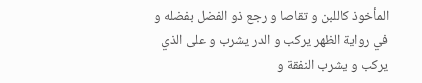المأخوذ كاللبن و تقاصا و رجع ذو الفضل بفضله و في رواية الظهر يركب و الدر يشرب و على الذي يركب و يشرب النفقة و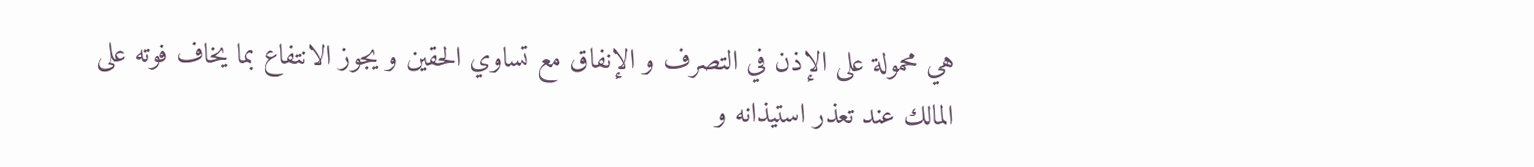هي محمولة على الإذن في التصرف و الإنفاق مع تساوي الحقين و يجوز الانتفاع بما يخاف فوته على المالك عند تعذر استيذانه و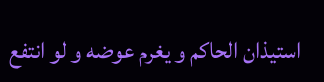استيذان الحاكم و يغرم عوضه و لو انتفع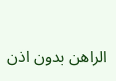الراهن بدون اذن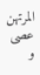المرتهن عصى و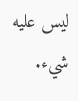ليس عليه شيء.